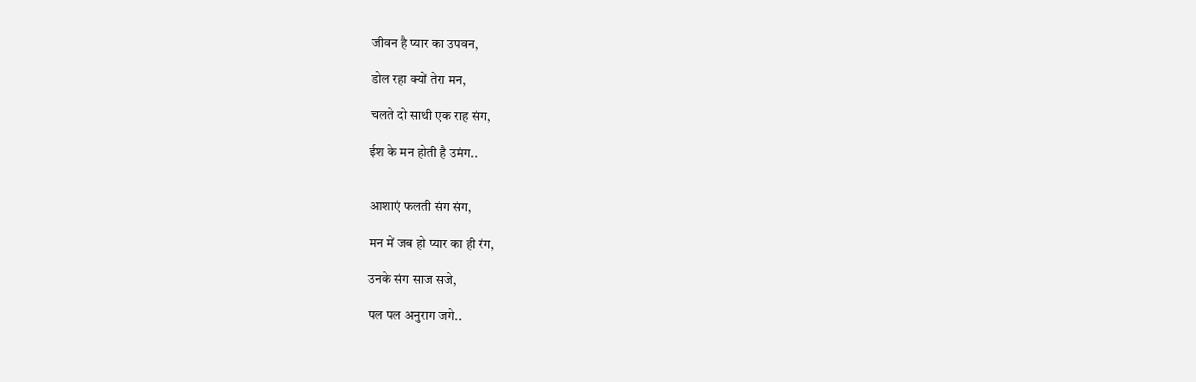जीवन है प्यार का उपवन,

डोल रहा क्यों तेरा मन,

चलते दो साथी एक राह संग,

ईश के मन होती है उमंग..


आशाएं फलती संग संग,

मन में जब हो प्यार का ही रंग,

उनके संग साज सजे,

पल पल अनुराग जगे..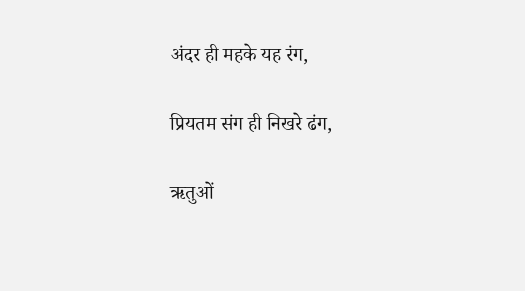अंदर ही महके यह रंग,

प्रियतम संग ही निखरे ढंग,

ऋतुओं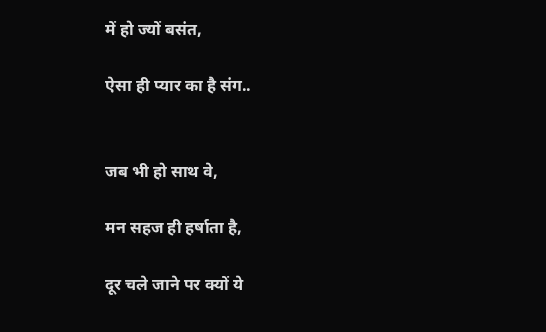में हो ज्यों बसंत,

ऐसा ही प्यार का है संग..


जब भी हो साथ वे,

मन सहज ही हर्षाता है,

दूर चले जाने पर क्यों ये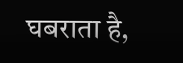घबराता है,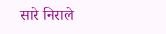सारे निराले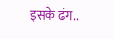इसके ढंग..